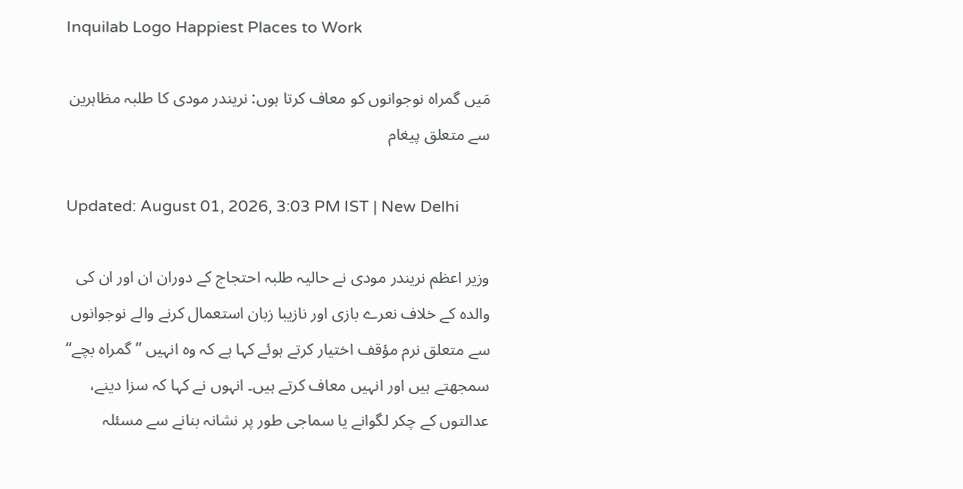Inquilab Logo Happiest Places to Work

مَیں گمراہ نوجوانوں کو معاف کرتا ہوں: نریندر مودی کا طلبہ مظاہرین سے متعلق پیغام

Updated: August 01, 2026, 3:03 PM IST | New Delhi

وزیر اعظم نریندر مودی نے حالیہ طلبہ احتجاج کے دوران ان اور ان کی والدہ کے خلاف نعرے بازی اور نازیبا زبان استعمال کرنے والے نوجوانوں سے متعلق نرم مؤقف اختیار کرتے ہوئے کہا ہے کہ وہ انہیں ’’گمراہ بچے‘‘ سمجھتے ہیں اور انہیں معاف کرتے ہیں۔ انہوں نے کہا کہ سزا دینے، عدالتوں کے چکر لگوانے یا سماجی طور پر نشانہ بنانے سے مسئلہ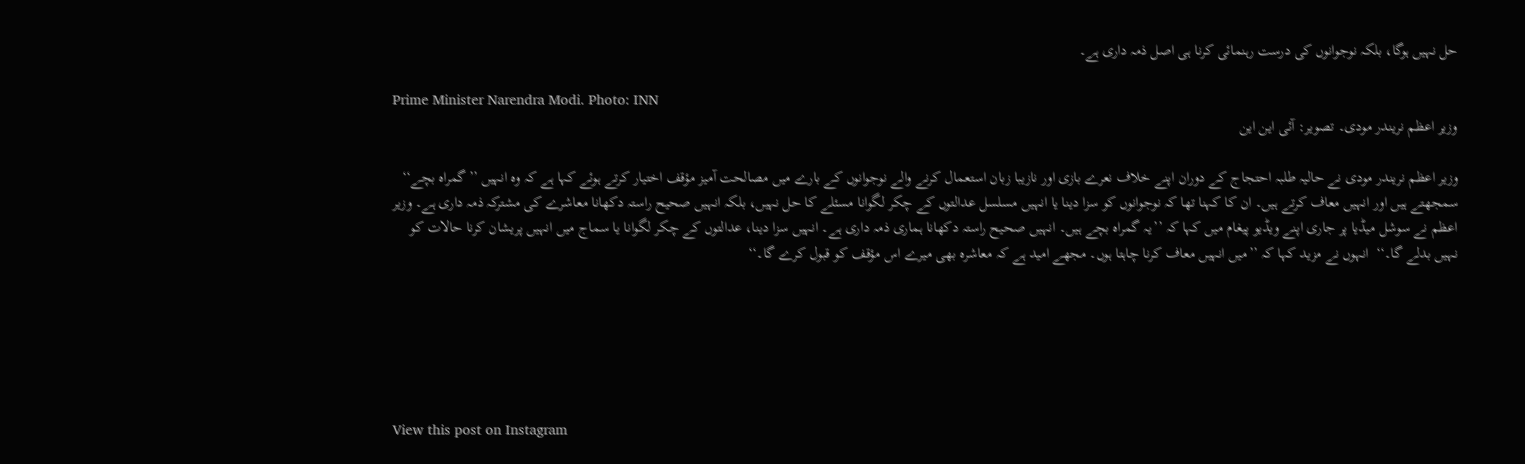حل نہیں ہوگا، بلکہ نوجوانوں کی درست رہنمائی کرنا ہی اصل ذمہ داری ہے۔

Prime Minister Narendra Modi. Photo: INN
وزیر اعظم نریندر مودی۔ تصویر: آئی این این

وزیر اعظم نریندر مودی نے حالیہ طلبہ احتجاج کے دوران اپنے خلاف نعرے بازی اور نازیبا زبان استعمال کرنے والے نوجوانوں کے بارے میں مصالحت آمیز مؤقف اختیار کرتے ہوئے کہا ہے کہ وہ انہیں ’’گمراہ بچے‘‘ سمجھتے ہیں اور انہیں معاف کرتے ہیں۔ ان کا کہنا تھا کہ نوجوانوں کو سزا دینا یا انہیں مسلسل عدالتوں کے چکر لگوانا مسئلے کا حل نہیں، بلکہ انہیں صحیح راستہ دکھانا معاشرے کی مشترکہ ذمہ داری ہے۔ وزیر اعظم نے سوشل میڈیا پر جاری اپنے ویڈیو پیغام میں کہا کہ ’’یہ گمراہ بچے ہیں۔ انہیں صحیح راستہ دکھانا ہماری ذمہ داری ہے۔ انہیں سزا دینا، عدالتوں کے چکر لگوانا یا سماج میں انہیں پریشان کرنا حالات کو نہیں بدلے گا۔‘‘  انہوں نے مزید کہا کہ ’’میں انہیں معاف کرنا چاہتا ہوں۔ مجھے امید ہے کہ معاشرہ بھی میرے اس مؤقف کو قبول کرے گا۔‘‘






View this post on Instagram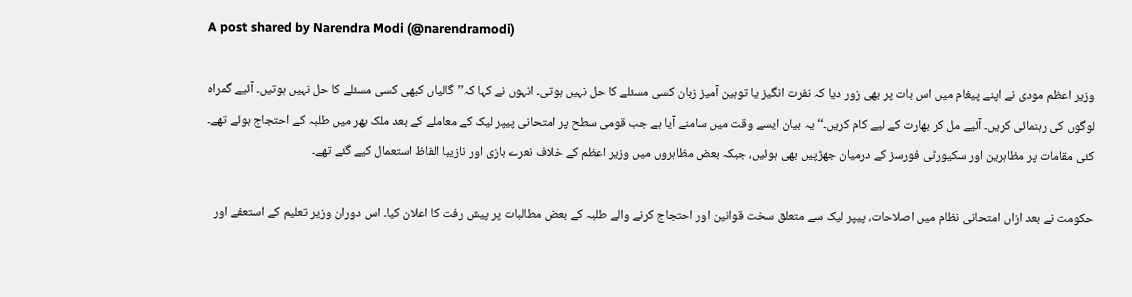A post shared by Narendra Modi (@narendramodi)

وزیر اعظم مودی نے اپنے پیغام میں اس بات پر بھی زور دیا کہ نفرت انگیز یا توہین آمیز زبان کسی مسئلے کا حل نہیں ہوتی۔ انہوں نے کہا کہ’’گالیاں کبھی کسی مسئلے کا حل نہیں ہوتیں۔ آئیے گمراہ لوگوں کی رہنمائی کریں۔ آئیے مل کر بھارت کے لیے کام کریں۔‘‘ یہ بیان ایسے وقت میں سامنے آیا ہے جب قومی سطح پر امتحانی پیپر لیک کے معاملے کے بعد ملک بھر میں طلبہ کے احتجاج ہوئے تھے۔ کئی مقامات پر مظاہرین اور سکیورٹی فورسز کے درمیان جھڑپیں بھی ہوئیں، جبکہ بعض مظاہروں میں وزیر اعظم کے خلاف نعرے بازی اور نازیبا الفاظ استعمال کیے گئے تھے۔

حکومت نے بعد ازاں امتحانی نظام میں اصلاحات، پیپر لیک سے متعلق سخت قوانین اور احتجاج کرنے والے طلبہ کے بعض مطالبات پر پیش رفت کا اعلان کیا۔ اس دوران وزیر تعلیم کے استعفے اور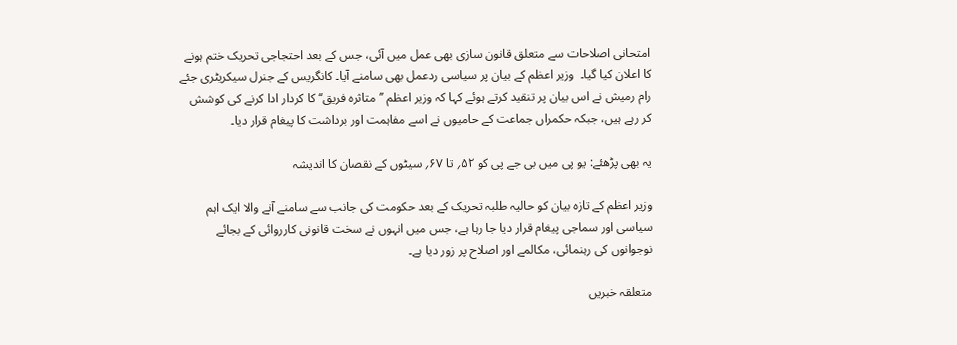امتحانی اصلاحات سے متعلق قانون سازی بھی عمل میں آئی، جس کے بعد احتجاجی تحریک ختم ہونے کا اعلان کیا گیا۔  وزیر اعظم کے بیان پر سیاسی ردعمل بھی سامنے آیا۔ کانگریس کے جنرل سیکریٹری جئے رام رمیش نے اس بیان پر تنقید کرتے ہوئے کہا کہ وزیر اعظم ’’متاثرہ فریق‘‘ کا کردار ادا کرنے کی کوشش کر رہے ہیں، جبکہ حکمراں جماعت کے حامیوں نے اسے مفاہمت اور برداشت کا پیغام قرار دیا۔

یہ بھی پڑھئے: یو پی میں بی جے پی کو ۵۲؍ تا ۶۷؍ سیٹوں کے نقصان کا اندیشہ

وزیر اعظم کے تازہ بیان کو حالیہ طلبہ تحریک کے بعد حکومت کی جانب سے سامنے آنے والا ایک اہم سیاسی اور سماجی پیغام قرار دیا جا رہا ہے، جس میں انہوں نے سخت قانونی کارروائی کے بجائے نوجوانوں کی رہنمائی، مکالمے اور اصلاح پر زور دیا ہے۔

متعلقہ خبریں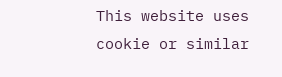This website uses cookie or similar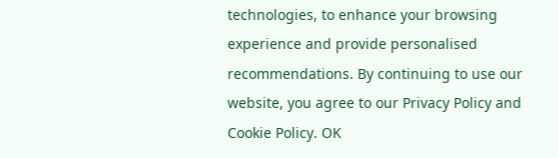technologies, to enhance your browsing experience and provide personalised recommendations. By continuing to use our website, you agree to our Privacy Policy and Cookie Policy. OK